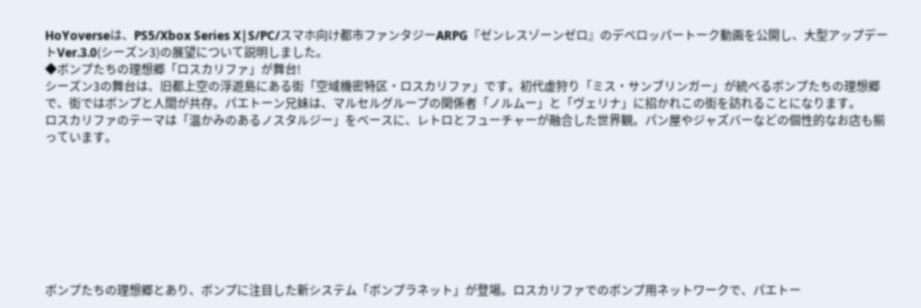HoYoverseは、PS5/Xbox Series X|S/PC/スマホ向け都市ファンタジーARPG『ゼンレスゾーンゼロ』のデベロッパートーク動画を公開し、大型アップデートVer.3.0(シーズン3)の展望について説明しました。
◆ボンプたちの理想郷「ロスカリファ」が舞台!
シーズン3の舞台は、旧都上空の浮遊島にある街「空域機密特区・ロスカリファ」です。初代虚狩り「ミス・サンブリンガー」が統べるボンプたちの理想郷で、街ではボンプと人間が共存。パエトーン兄妹は、マルセルグループの関係者「ノルムー」と「ヴェリナ」に招かれこの街を訪れることになります。
ロスカリファのテーマは「温かみのあるノスタルジー」をベースに、レトロとフューチャーが融合した世界観。パン屋やジャズバーなどの個性的なお店も揃っています。








ボンプたちの理想郷とあり、ボンプに注目した新システム「ボンプラネット」が登場。ロスカリファでのボンプ用ネットワークで、パエトー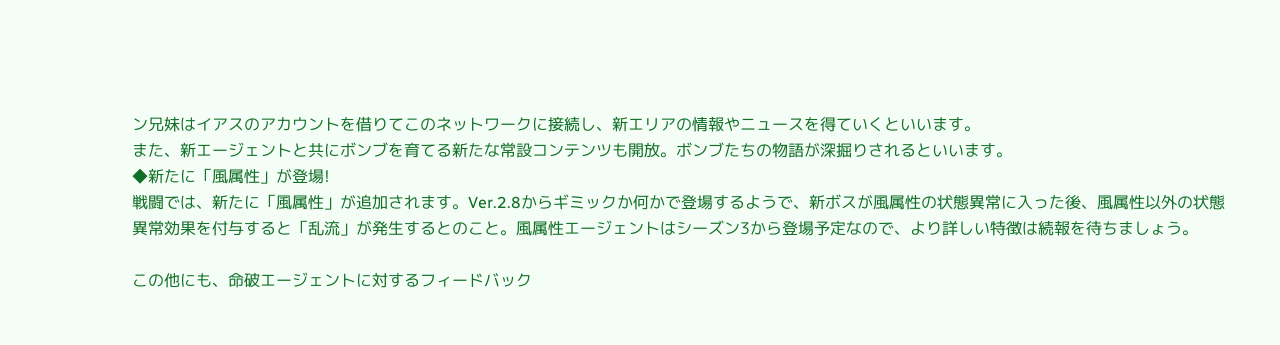ン兄妹はイアスのアカウントを借りてこのネットワークに接続し、新エリアの情報やニュースを得ていくといいます。
また、新エージェントと共にボンブを育てる新たな常設コンテンツも開放。ボンブたちの物語が深掘りされるといいます。
◆新たに「風属性」が登場!
戦闘では、新たに「風属性」が追加されます。Ver.2.8からギミックか何かで登場するようで、新ボスが風属性の状態異常に入った後、風属性以外の状態異常効果を付与すると「乱流」が発生するとのこと。風属性エージェントはシーズン3から登場予定なので、より詳しい特徴は続報を待ちましょう。

この他にも、命破エージェントに対するフィードバック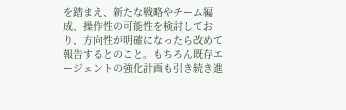を踏まえ、新たな戦略やチーム編成、操作性の可能性を検討しており、方向性が明確になったら改めて報告するとのこと。もちろん既存エージェントの強化計画も引き続き進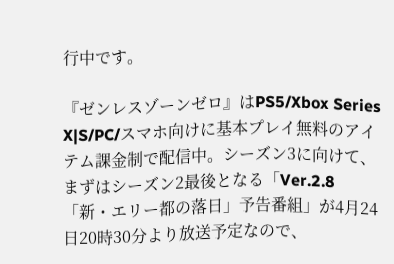行中です。

『ゼンレスゾーンゼロ』はPS5/Xbox Series X|S/PC/スマホ向けに基本プレイ無料のアイテム課金制で配信中。シーズン3に向けて、まずはシーズン2最後となる「Ver.2.8「新・エリー都の落日」予告番組」が4月24日20時30分より放送予定なので、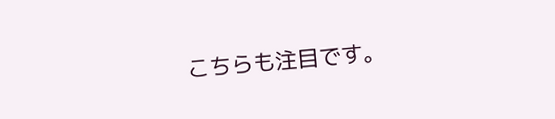こちらも注目です。